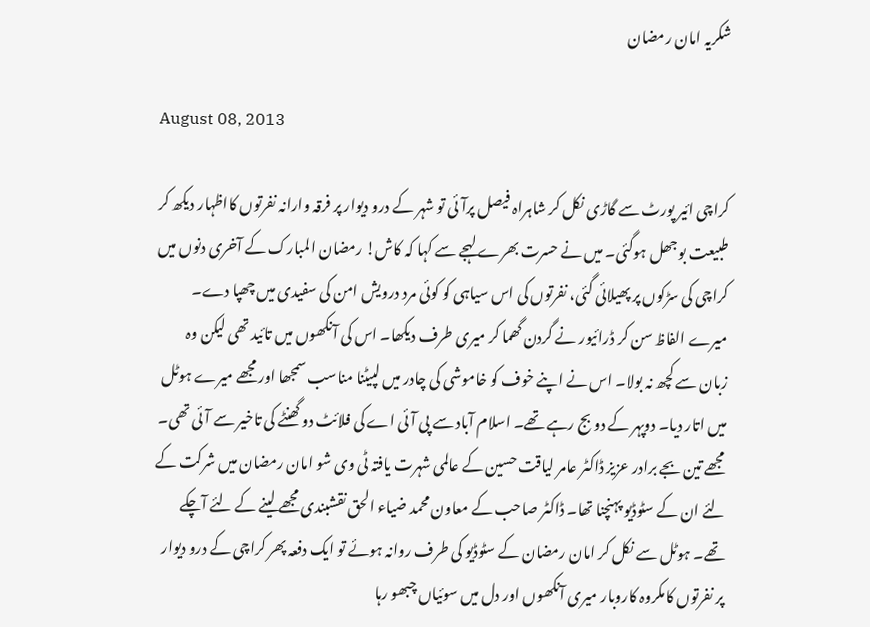شکریہ امان رمضان

August 08, 2013

کراچی ائیر پورٹ سے گاڑی نکل کر شاہراہ فیصل پرآئی تو شہر کے درو دیوار پر فرقہ وارانہ نفرتوں کااظہار دیکھ کر طبیعت بوجھل ہوگئی۔ میں نے حسرت بھرے لہجے سے کہا کہ کاش! رمضان المبارک کے آخری دنوں میں کراچی کی سڑکوں پر پھیلائی گئی، نفرتوں کی اس سیاہی کو کوئی مرد درویش امن کی سفیدی میں چھپا دے۔ میرے الفاظ سن کر ڈرائیور نے گردن گھما کر میری طرف دیکھا۔ اس کی آنکھوں میں تائید تھی لیکن وہ زبان سے کچھ نہ بولا۔ اس نے اپنے خوف کو خاموشی کی چادر میں لپیٹنا مناسب سمجھا اور مجھے میرے ہوٹل میں اتار دیا۔ دوپہر کے دو بج رہے تھے۔ اسلام آباد سے پی آئی اے کی فلائٹ دو گھنٹے کی تاخیر سے آئی تھی۔ مجھے تین بجے برادر عزیز ڈاکٹر عامر لیاقت حسین کے عالمی شہرت یافتہ ٹی وی شو امان رمضان میں شرکت کے لئے ان کے سٹوڈیو پہنچنا تھا۔ ڈاکٹر صاحب کے معاون محمد ضیاء الحق نقشبندی مجھے لینے کے لئے آچکے تھے۔ ہوٹل سے نکل کر امان رمضان کے سٹوڈیو کی طرف روانہ ہوئے تو ایک دفعہ پھر کراچی کے درو دیوار پر نفرتوں کامکروہ کاروبار میری آنکھوں اور دل میں سوئیاں چبھو رہا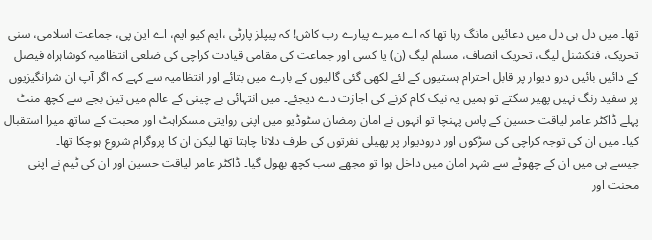تھا۔ میں دل ہی دل میں دعائیں مانگ رہا تھا کہ اے میرے پیارے رب کاش! کہ پیپلز پارٹی ،ایم کیو ایم، اے این پی، جماعت اسلامی، سنی تحریک، فنکشنل لیگ، تحریک انصاف، مسلم لیگ (ن) یا کسی اور جماعت کی مقامی قیادت کراچی کی ضلعی انتظامیہ کوشاہراہ فیصل کے دائیں بائیں درو دیوار پر قابل احترام ہستیوں کے لئے لکھی گئی گالیوں کے بارے میں بتائے اور انتظامیہ سے کہے کہ اگر آپ ان شرانگیزیوں پر سفید رنگ نہیں پھیر سکتے تو ہمیں یہ نیک کام کرنے کی اجازت دے دیجئے۔ میں انتہائی بے چینی کے عالم میں تین بجے سے کچھ منٹ پہلے ڈاکٹر عامر لیاقت حسین کے پاس پہنچا تو انہوں نے امان رمضان سٹوڈیو میں اپنی روایتی مسکراہٹ اور محبت کے ساتھ میرا استقبال کیا۔ میں ان کی توجہ کراچی کی سڑکوں اور درودیوار پر پھیلی نفرتوں کی طرف دلانا چاہتا تھا لیکن ان کا پروگرام شروع ہوچکا تھا۔
جیسے ہی میں ان کے چھوٹے سے شہر امان میں داخل ہوا تو مجھے سب کچھ بھول گیا۔ ڈاکٹر عامر لیاقت حسین اور ان کی ٹیم نے اپنی محنت اور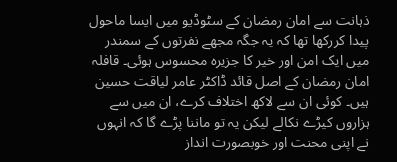ذہانت سے امان رمضان کے سٹوڈیو میں ایسا ماحول پیدا کررکھا تھا کہ یہ جگہ مجھے نفرتوں کے سمندر میں ایک امن اور خیر کا جزیرہ محسوس ہوئی۔ قافلہ امان رمضان کے اصل قائد ڈاکٹر عامر لیاقت حسین ہیں۔ کوئی ان سے لاکھ اختلاف کرے، ان میں سے ہزاروں کیڑے نکالے لیکن یہ تو ماننا پڑے گا کہ انہوں نے اپنی محنت اور خوبصورت انداز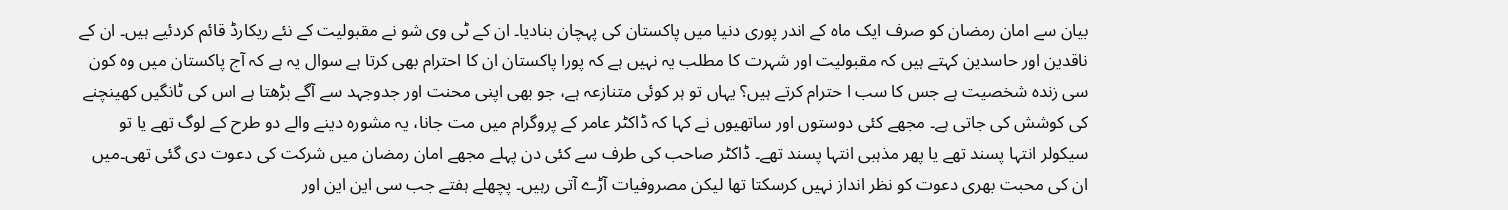بیان سے امان رمضان کو صرف ایک ماہ کے اندر پوری دنیا میں پاکستان کی پہچان بنادیا۔ ان کے ٹی وی شو نے مقبولیت کے نئے ریکارڈ قائم کردئیے ہیں۔ ان کے ناقدین اور حاسدین کہتے ہیں کہ مقبولیت اور شہرت کا مطلب یہ نہیں ہے کہ پورا پاکستان ان کا احترام بھی کرتا ہے سوال یہ ہے کہ آج پاکستان میں وہ کون سی زندہ شخصیت ہے جس کا سب ا حترام کرتے ہیں؟ یہاں تو ہر کوئی متنازعہ ہے، جو بھی اپنی محنت اور جدوجہد سے آگے بڑھتا ہے اس کی ٹانگیں کھینچنے کی کوشش کی جاتی ہے۔ مجھے کئی دوستوں اور ساتھیوں نے کہا کہ ڈاکٹر عامر کے پروگرام میں مت جانا، یہ مشورہ دینے والے دو طرح کے لوگ تھے یا تو سیکولر انتہا پسند تھے یا پھر مذہبی انتہا پسند تھے۔ ڈاکٹر صاحب کی طرف سے کئی دن پہلے مجھے امان رمضان میں شرکت کی دعوت دی گئی تھی۔میں ان کی محبت بھری دعوت کو نظر انداز نہیں کرسکتا تھا لیکن مصروفیات آڑے آتی رہیں۔ پچھلے ہفتے جب سی این این اور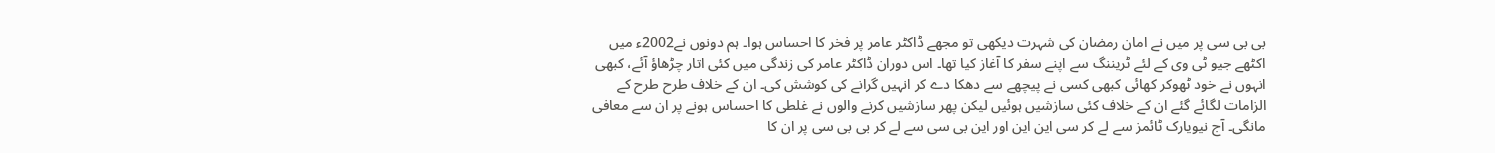بی بی سی پر میں نے امان رمضان کی شہرت دیکھی تو مجھے ڈاکٹر عامر پر فخر کا احساس ہوا۔ ہم دونوں نے2002ء میں اکٹھے جیو ٹی وی کے لئے ٹریننگ سے اپنے سفر کا آغاز کیا تھا۔ اس دوران ڈاکٹر عامر کی زندگی میں کئی اتار چڑھاؤ آئے، کبھی انہوں نے خود ٹھوکر کھائی کبھی کسی نے پیچھے سے دھکا دے کر انہیں گرانے کی کوشش کی۔ ان کے خلاف طرح طرح کے الزامات لگائے گئے ان کے خلاف کئی سازشیں ہوئیں لیکن پھر سازشیں کرنے والوں نے غلطی کا احساس ہونے پر ان سے معافی مانگی۔ آج نیویارک ٹائمز سے لے کر سی این این اور این بی سی سے لے کر بی بی سی پر ان کا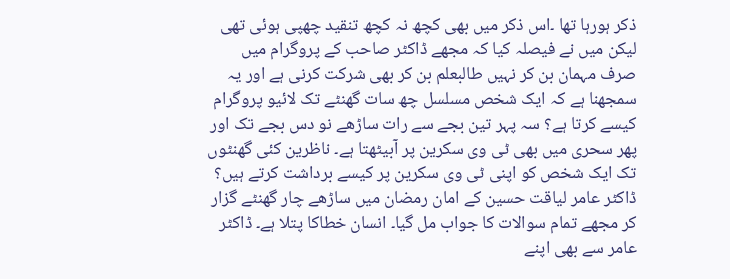ذکر ہورہا تھا ۔اس ذکر میں بھی کچھ نہ کچھ تنقید چھپی ہوئی تھی لیکن میں نے فیصلہ کیا کہ مجھے ڈاکٹر صاحب کے پروگرام میں صرف مہمان بن کر نہیں طالبعلم بن کر بھی شرکت کرنی ہے اور یہ سمجھنا ہے کہ ایک شخص مسلسل چھ سات گھنٹے تک لائیو پروگرام کیسے کرتا ہے؟ سہ پہر تین بجے سے رات ساڑھے نو دس بجے تک اور پھر سحری میں بھی ٹی وی سکرین پر آبیٹھتا ہے۔ ناظرین کئی گھنٹوں تک ایک شخص کو اپنی ٹی وی سکرین پر کیسے برداشت کرتے ہیں؟
ڈاکٹر عامر لیاقت حسین کے امان رمضان میں ساڑھے چار گھنٹے گزار کر مجھے تمام سوالات کا جواب مل گیا۔ انسان خطاکا پتلا ہے۔ ڈاکٹر عامر سے بھی اپنے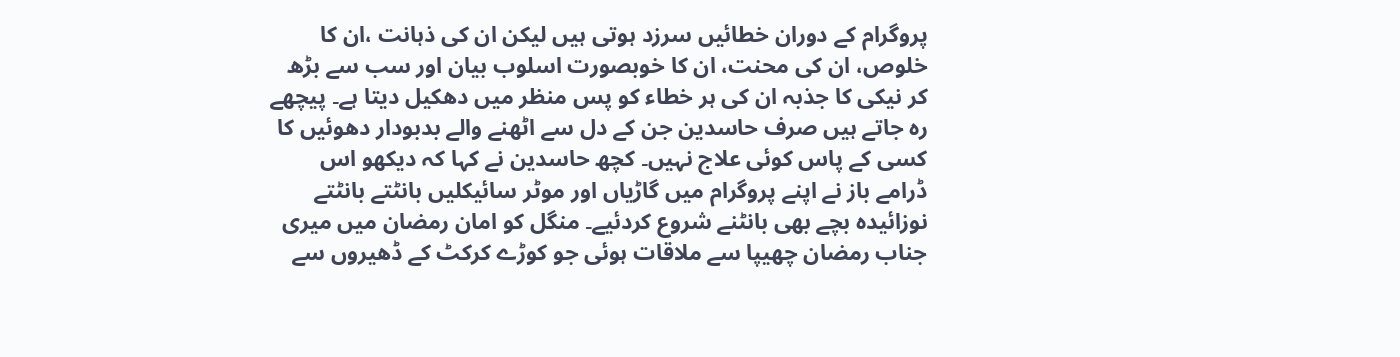پروگرام کے دوران خطائیں سرزد ہوتی ہیں لیکن ان کی ذہانت ،ان کا خلوص، ان کی محنت، ان کا خوبصورت اسلوب بیان اور سب سے بڑھ کر نیکی کا جذبہ ان کی ہر خطاء کو پس منظر میں دھکیل دیتا ہے۔ پیچھے رہ جاتے ہیں صرف حاسدین جن کے دل سے اٹھنے والے بدبودار دھوئیں کا کسی کے پاس کوئی علاج نہیں۔ کچھ حاسدین نے کہا کہ دیکھو اس ڈرامے باز نے اپنے پروگرام میں گاڑیاں اور موٹر سائیکلیں بانٹتے بانٹتے نوزائیدہ بچے بھی بانٹنے شروع کردئیے۔ منگل کو امان رمضان میں میری جناب رمضان چھیپا سے ملاقات ہوئی جو کوڑے کرکٹ کے ڈھیروں سے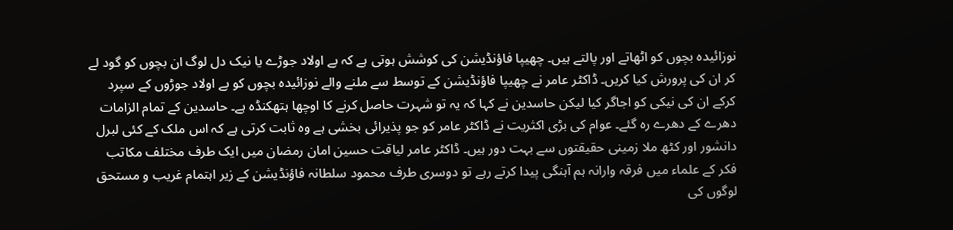نوزائیدہ بچوں کو اٹھاتے اور پالتے ہیں۔ چھیپا فاؤنڈیشن کی کوشش ہوتی ہے کہ بے اولاد جوڑے یا نیک دل لوگ ان بچوں کو گود لے کر ان کی پرورش کیا کریں۔ ڈاکٹر عامر نے چھیپا فاؤنڈیشن کے توسط سے ملنے والے نوزائیدہ بچوں کو بے اولاد جوڑوں کے سپرد کرکے ان کی نیکی کو اجاگر کیا لیکن حاسدین نے کہا کہ یہ تو شہرت حاصل کرنے کا اوچھا ہتھکنڈہ ہے۔ حاسدین کے تمام الزامات دھرے کے دھرے رہ گئے۔ عوام کی بڑی اکثریت نے ڈاکٹر عامر کو جو پذیرائی بخشی ہے وہ ثابت کرتی ہے کہ اس ملک کے کئی لبرل دانشور اور کٹھ ملا زمینی حقیقتوں سے بہت دور ہیں۔ ڈاکٹر عامر لیاقت حسین امان رمضان میں ایک طرف مختلف مکاتب فکر کے علماء میں فرقہ وارانہ ہم آہنگی پیدا کرتے رہے تو دوسری طرف محمود سلطانہ فاؤنڈیشن کے زیر اہتمام غریب و مستحق لوگوں کی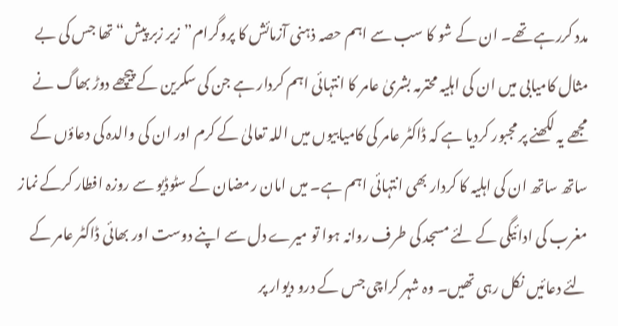مدد کررہے تھے۔ ان کے شو کا سب سے اہم حصہ ذہنی آزمائش کا پروگرام”زیر زبر پیش“ تھا جس کی بے مثال کامیابی میں ان کی اہلیہ محترمہ بشریٰ عامر کا انتہائی اہم کردار ہے جن کی سکرین کے پیچھے دوڑ بھاگ نے مجھے یہ لکھنے پر مجبور کردیا ہے کہ ڈاکٹر عامر کی کامیابیوں میں اللہ تعالیٰ کے کرم اور ان کی والدہ کی دعاؤں کے ساتھ ساتھ ان کی اہلیہ کا کردار بھی انتہائی اہم ہے۔ میں امان رمضان کے سٹوڈیو سے روزہ افطار کرکے نماز مغرب کی ادائیگی کے لئے مسجد کی طرف روانہ ہوا تو میرے دل سے اپنے دوست اور بھائی ڈاکٹر عامر کے لئے دعائیں نکل رہی تھیں۔ وہ شہر کراچی جس کے درو دیوار پر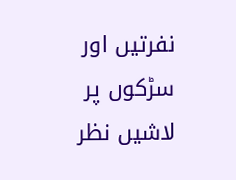نفرتیں اور سڑکوں پر لاشیں نظر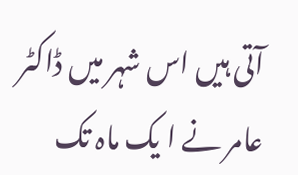آتی ہیں اس شہر میں ڈاکٹر عامر نے ا یک ماہ تک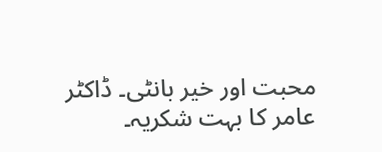محبت اور خیر بانٹی۔ ڈاکٹر عامر کا بہت شکریہ۔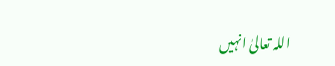اللہ تعالیٰ انہیں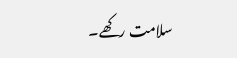سلامت رکھے۔